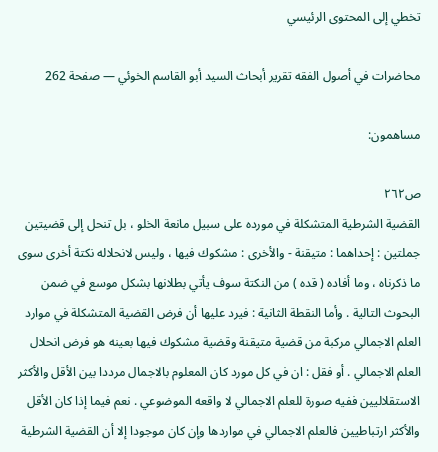تخطي إلى المحتوى الرئيسي

محاضرات في أصول الفقه تقرير أبحاث السيد أبو القاسم الخوئي — صفحة 262

مساهمون:

ص٢٦٢
القضية الشرطية المتشكلة في مورده على سبيل مانعة الخلو ، بل تنحل إلى قضيتين جملتين : إحداهما : متيقنة - والأخرى : مشكوك فيها ، وليس لانحلاله نكتة أخرى سوى ما ذكرناه ، وما أفاده ( قده ) من النكتة سوف يأتي بطلانها بشكل موسع في ضمن البحوث التالية . وأما النقطة الثانية : فيرد عليها أن فرض القضية المتشكلة في موارد العلم الاجمالي مركبة من قضية متيقنة وقضية مشكوك فيها بعينه هو فرض انحلال العلم الاجمالي . أو فقل : ان في كل مورد كان المعلوم بالاجمال مرددا بين الأقل والأكثر الاستقلاليين ففيه صورة للعلم الاجمالي لا واقعه الموضوعي . نعم فيما إذا كان الأقل والأكثر ارتباطيين فالعلم الاجمالي في مواردها وإن كان موجودا إلا أن القضية الشرطية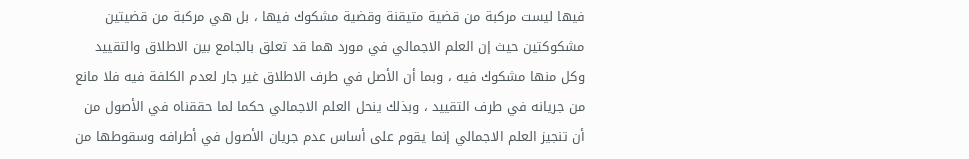فيها ليست مركبة من قضية متيقنة وقضية مشكوك فيها ، بل هي مركبة من قضيتين مشكوكتين حيث إن العلم الاجمالي في مورد هما قد تعلق بالجامع بين الاطلاق والتقييد وكل منها مشكوك فيه ، وبما أن الأصل في طرف الاطلاق غير جار لعدم الكلفة فيه فلا مانع من جريانه في طرف التقييد ، وبذلك ينحل العلم الاجمالي حكما لما حققناه في الأصول من أن تنجيز العلم الاجمالي إنما يقوم على أساس عدم جريان الأصول في أطرافه وسقوطها من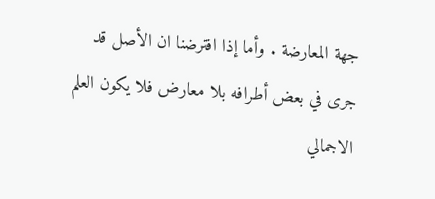جهة المعارضة . وأما إذا افترضنا ان الأصل قد جرى في بعض أطرافه بلا معارض فلا يكون العلم الاجمالي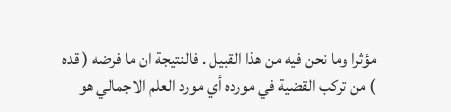مؤثرا وما نحن فيه من هذا القبيل . فالنتيجة ان ما فرضه ( قده ) من تركب القضية في مورده أي مورد العلم الاجمالي هو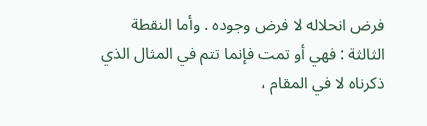فرض انحلاله لا فرض وجوده . وأما النقطة الثالثة : فهي أو تمت فإنما تتم في المثال الذي ذكرناه لا في المقام ،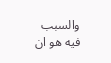والسبب فيه هو ان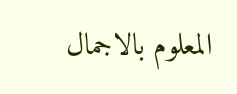المعلوم بالاجمال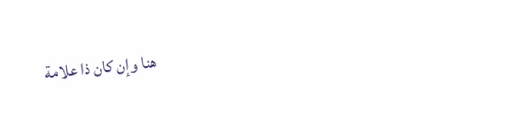هنا وإن كان ذا علامة